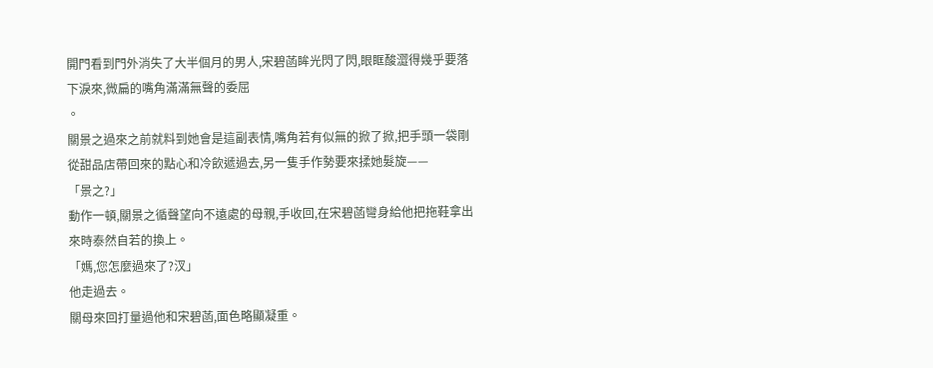開門看到門外消失了大半個月的男人,宋碧菡眸光閃了閃,眼眶酸澀得幾乎要落下淚來,微扁的嘴角滿滿無聲的委屈
。
關景之過來之前就料到她會是這副表情,嘴角若有似無的掀了掀,把手頭一袋剛從甜品店帶回來的點心和冷飲遞過去,另一隻手作勢要來揉她髮旋——
「景之?」
動作一頓,關景之循聲望向不遠處的母親,手收回,在宋碧菡彎身給他把拖鞋拿出來時泰然自若的換上。
「媽,您怎麼過來了?汊」
他走過去。
關母來回打量過他和宋碧菡,面色略顯凝重。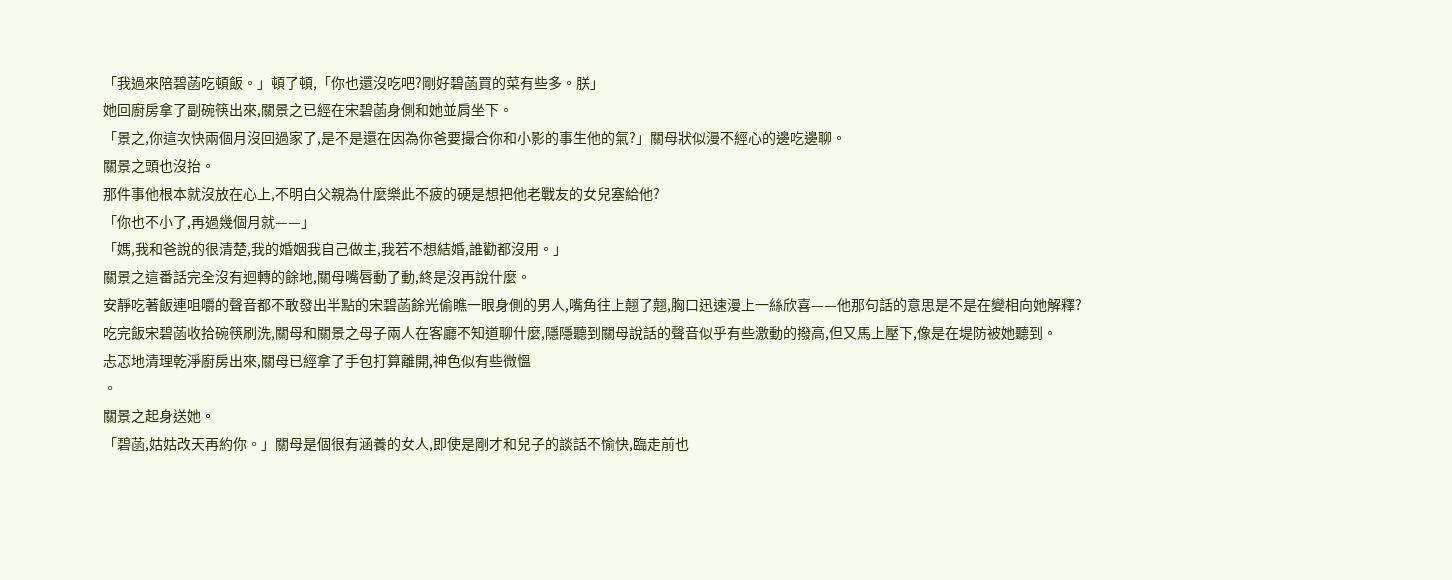「我過來陪碧菡吃頓飯。」頓了頓,「你也還沒吃吧?剛好碧菡買的菜有些多。朕」
她回廚房拿了副碗筷出來,關景之已經在宋碧菡身側和她並肩坐下。
「景之,你這次快兩個月沒回過家了,是不是還在因為你爸要撮合你和小影的事生他的氣?」關母狀似漫不經心的邊吃邊聊。
關景之頭也沒抬。
那件事他根本就沒放在心上,不明白父親為什麼樂此不疲的硬是想把他老戰友的女兒塞給他?
「你也不小了,再過幾個月就——」
「媽,我和爸說的很清楚,我的婚姻我自己做主,我若不想結婚,誰勸都沒用。」
關景之這番話完全沒有迴轉的餘地,關母嘴唇動了動,終是沒再說什麼。
安靜吃著飯連咀嚼的聲音都不敢發出半點的宋碧菡餘光偷瞧一眼身側的男人,嘴角往上翹了翹,胸口迅速漫上一絲欣喜——他那句話的意思是不是在變相向她解釋?
吃完飯宋碧菡收拾碗筷刷洗,關母和關景之母子兩人在客廳不知道聊什麼,隱隱聽到關母說話的聲音似乎有些激動的撥高,但又馬上壓下,像是在堤防被她聽到。
忐忑地清理乾淨廚房出來,關母已經拿了手包打算離開,神色似有些微慍
。
關景之起身送她。
「碧菡,姑姑改天再約你。」關母是個很有涵養的女人,即使是剛才和兒子的談話不愉快,臨走前也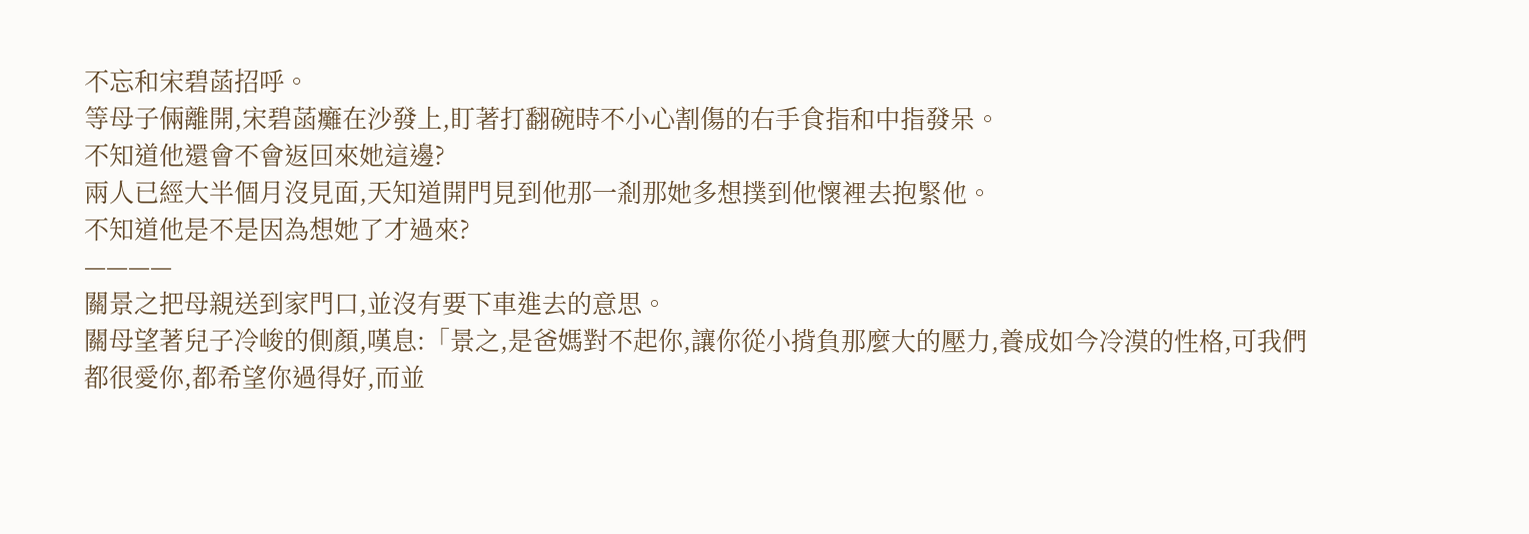不忘和宋碧菡招呼。
等母子倆離開,宋碧菡癱在沙發上,盯著打翻碗時不小心割傷的右手食指和中指發呆。
不知道他還會不會返回來她這邊?
兩人已經大半個月沒見面,天知道開門見到他那一剎那她多想撲到他懷裡去抱緊他。
不知道他是不是因為想她了才過來?
————
關景之把母親送到家門口,並沒有要下車進去的意思。
關母望著兒子冷峻的側顏,嘆息:「景之,是爸媽對不起你,讓你從小揹負那麼大的壓力,養成如今冷漠的性格,可我們都很愛你,都希望你過得好,而並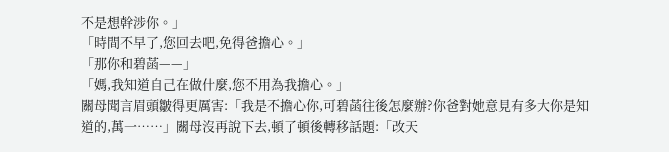不是想幹涉你。」
「時間不早了,您回去吧,免得爸擔心。」
「那你和碧菡——」
「媽,我知道自己在做什麼,您不用為我擔心。」
關母聞言眉頭皺得更厲害:「我是不擔心你,可碧菡往後怎麼辦?你爸對她意見有多大你是知道的,萬一……」關母沒再說下去,頓了頓後轉移話題:「改天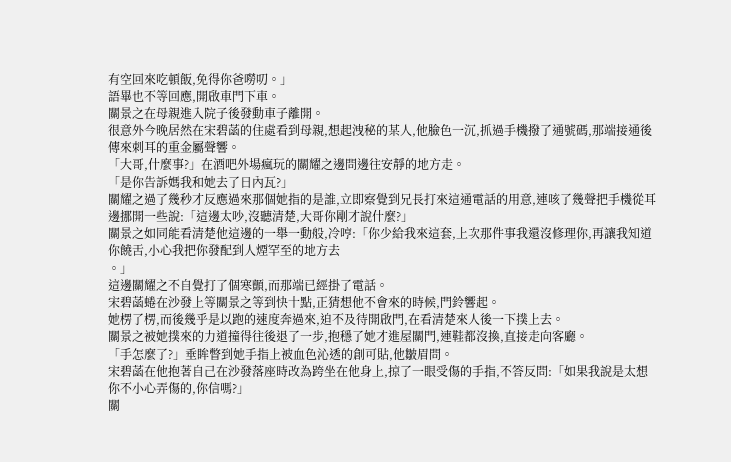有空回來吃頓飯,免得你爸嘮叨。」
語畢也不等回應,開啟車門下車。
關景之在母親進入院子後發動車子離開。
很意外今晚居然在宋碧菡的住處看到母親,想起洩秘的某人,他臉色一沉,抓過手機撥了通號碼,那端接通後傳來刺耳的重金屬聲響。
「大哥,什麼事?」在酒吧外場瘋玩的關耀之邊問邊往安靜的地方走。
「是你告訴媽我和她去了日內瓦?」
關耀之過了幾秒才反應過來那個她指的是誰,立即察覺到兄長打來這通電話的用意,連咳了幾聲把手機從耳邊挪開一些說:「這邊太吵,沒聽清楚,大哥你剛才說什麼?」
關景之如同能看清楚他這邊的一舉一動般,冷哼:「你少給我來這套,上次那件事我還沒修理你,再讓我知道你饒舌,小心我把你發配到人煙罕至的地方去
。」
這邊關耀之不自覺打了個寒顫,而那端已經掛了電話。
宋碧菡蜷在沙發上等關景之等到快十點,正猜想他不會來的時候,門鈴響起。
她楞了楞,而後幾乎是以跑的速度奔過來,迫不及待開啟門,在看清楚來人後一下撲上去。
關景之被她撲來的力道撞得往後退了一步,抱穩了她才進屋關門,連鞋都沒換,直接走向客廳。
「手怎麼了?」垂眸瞥到她手指上被血色沁透的創可貼,他皺眉問。
宋碧菡在他抱著自己在沙發落座時改為跨坐在他身上,掠了一眼受傷的手指,不答反問:「如果我說是太想你不小心弄傷的,你信嗎?」
關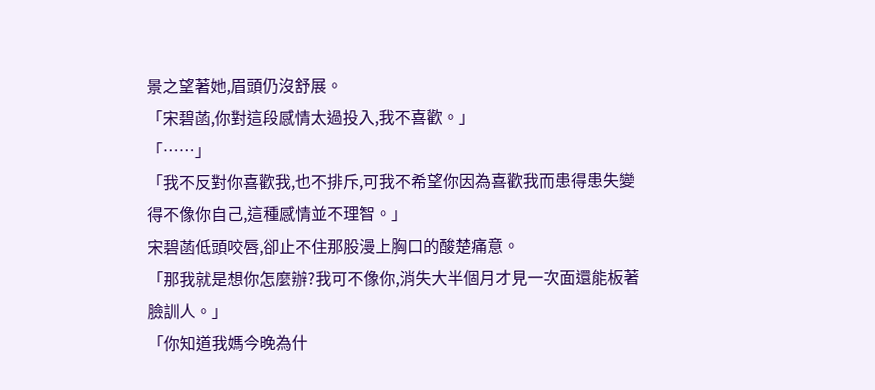景之望著她,眉頭仍沒舒展。
「宋碧菡,你對這段感情太過投入,我不喜歡。」
「……」
「我不反對你喜歡我,也不排斥,可我不希望你因為喜歡我而患得患失變得不像你自己,這種感情並不理智。」
宋碧菡低頭咬唇,卻止不住那股漫上胸口的酸楚痛意。
「那我就是想你怎麼辦?我可不像你,消失大半個月才見一次面還能板著臉訓人。」
「你知道我媽今晚為什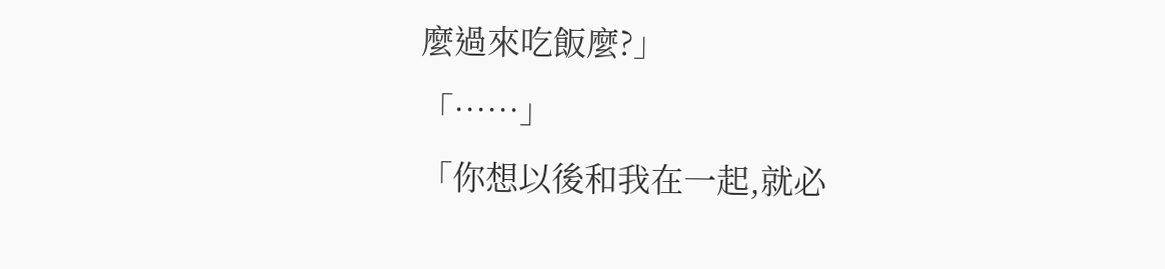麼過來吃飯麼?」
「……」
「你想以後和我在一起,就必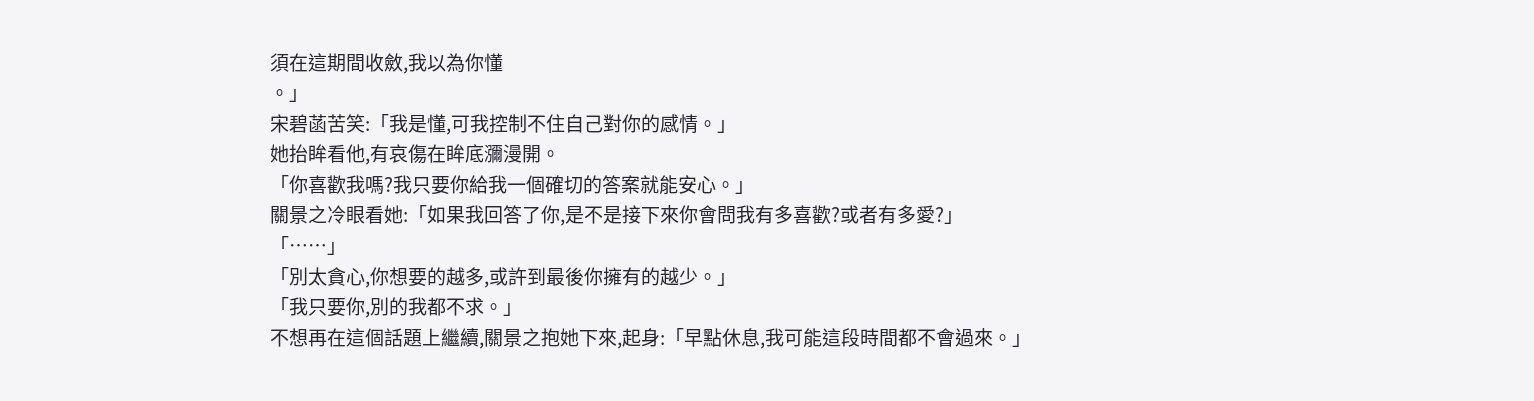須在這期間收斂,我以為你懂
。」
宋碧菡苦笑:「我是懂,可我控制不住自己對你的感情。」
她抬眸看他,有哀傷在眸底瀰漫開。
「你喜歡我嗎?我只要你給我一個確切的答案就能安心。」
關景之冷眼看她:「如果我回答了你,是不是接下來你會問我有多喜歡?或者有多愛?」
「……」
「別太貪心,你想要的越多,或許到最後你擁有的越少。」
「我只要你,別的我都不求。」
不想再在這個話題上繼續,關景之抱她下來,起身:「早點休息,我可能這段時間都不會過來。」